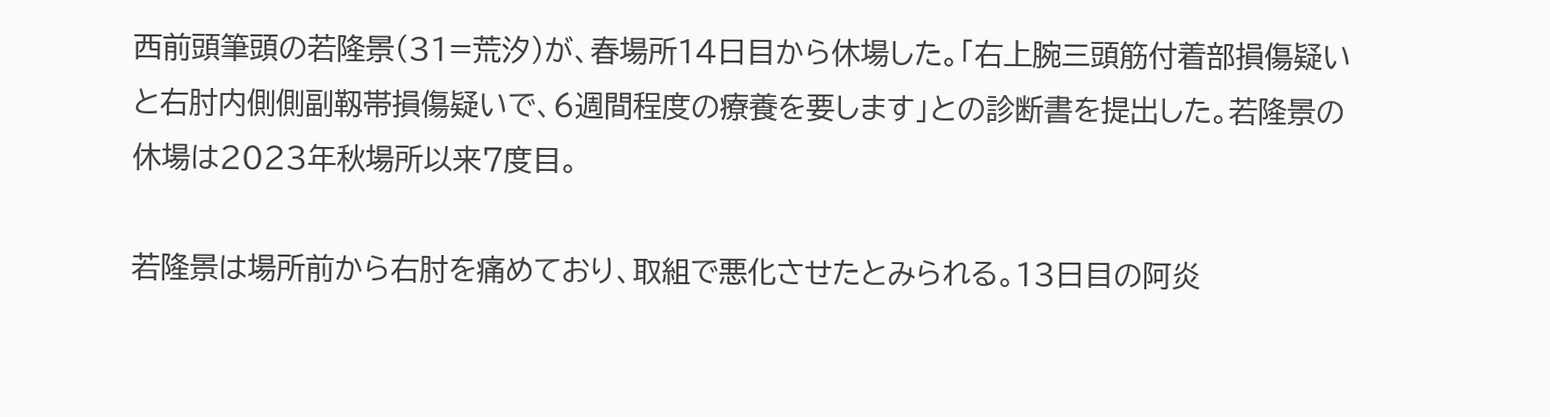西前頭筆頭の若隆景(31=荒汐)が、春場所14日目から休場した。「右上腕三頭筋付着部損傷疑いと右肘内側側副靱帯損傷疑いで、6週間程度の療養を要します」との診断書を提出した。若隆景の休場は2023年秋場所以来7度目。

若隆景は場所前から右肘を痛めており、取組で悪化させたとみられる。13日目の阿炎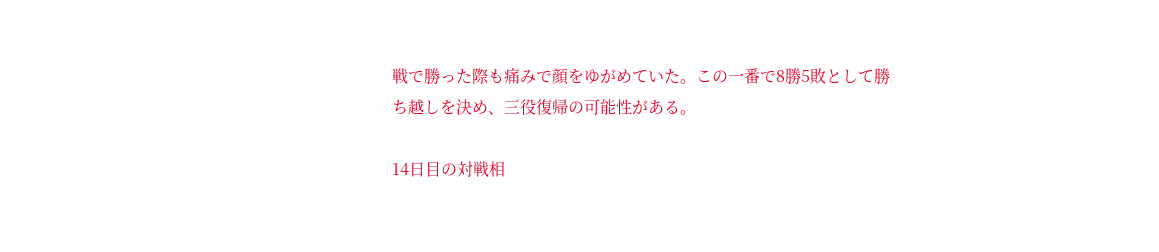戦で勝った際も痛みで顔をゆがめていた。この一番で8勝5敗として勝ち越しを決め、三役復帰の可能性がある。

14日目の対戦相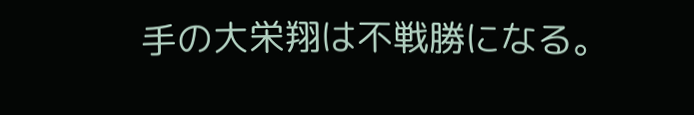手の大栄翔は不戦勝になる。